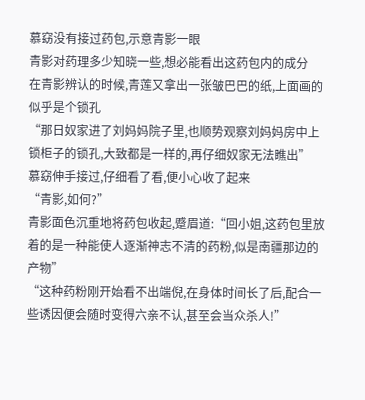慕窈没有接过药包,示意青影一眼
青影对药理多少知晓一些,想必能看出这药包内的成分
在青影辨认的时候,青莲又拿出一张皱巴巴的纸,上面画的似乎是个锁孔
“那日奴家进了刘妈妈院子里,也顺势观察刘妈妈房中上锁柜子的锁孔,大致都是一样的,再仔细奴家无法瞧出”
慕窈伸手接过,仔细看了看,便小心收了起来
“青影,如何?”
青影面色沉重地将药包收起,蹙眉道:“回小姐,这药包里放着的是一种能使人逐渐神志不清的药粉,似是南疆那边的产物”
“这种药粉刚开始看不出端倪,在身体时间长了后,配合一些诱因便会随时变得六亲不认,甚至会当众杀人!”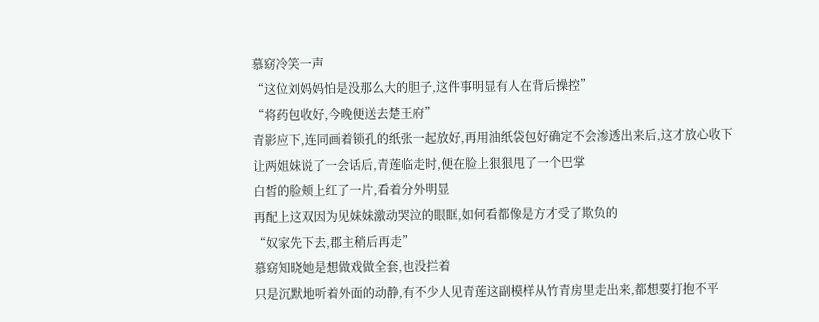慕窈冷笑一声
“这位刘妈妈怕是没那么大的胆子,这件事明显有人在背后操控”
“将药包收好,今晚便送去楚王府”
青影应下,连同画着锁孔的纸张一起放好,再用油纸袋包好确定不会渗透出来后,这才放心收下
让两姐妹说了一会话后,青莲临走时,便在脸上狠狠甩了一个巴掌
白皙的脸颊上红了一片,看着分外明显
再配上这双因为见妹妹激动哭泣的眼眶,如何看都像是方才受了欺负的
“奴家先下去,郡主稍后再走”
慕窈知晓她是想做戏做全套,也没拦着
只是沉默地听着外面的动静,有不少人见青莲这副模样从竹青房里走出来,都想要打抱不平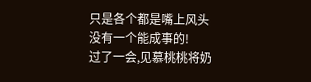只是各个都是嘴上风头
没有一个能成事的!
过了一会,见慕桃桃将奶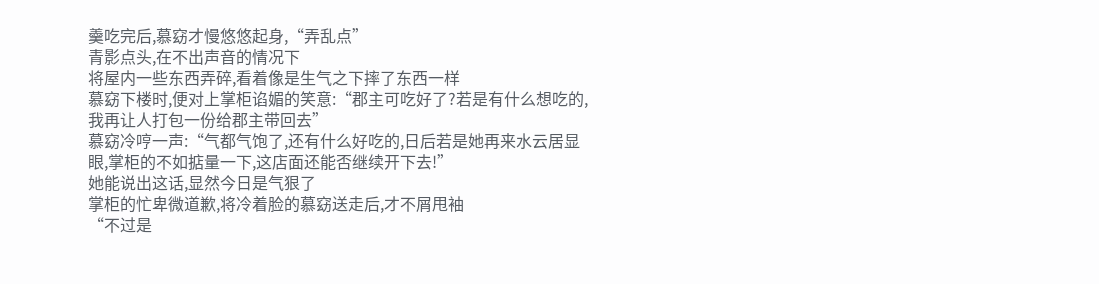羹吃完后,慕窈才慢悠悠起身,“弄乱点”
青影点头,在不出声音的情况下
将屋内一些东西弄碎,看着像是生气之下摔了东西一样
慕窈下楼时,便对上掌柜谄媚的笑意:“郡主可吃好了?若是有什么想吃的,我再让人打包一份给郡主带回去”
慕窈冷哼一声:“气都气饱了,还有什么好吃的,日后若是她再来水云居显眼,掌柜的不如掂量一下,这店面还能否继续开下去!”
她能说出这话,显然今日是气狠了
掌柜的忙卑微道歉,将冷着脸的慕窈送走后,才不屑甩袖
“不过是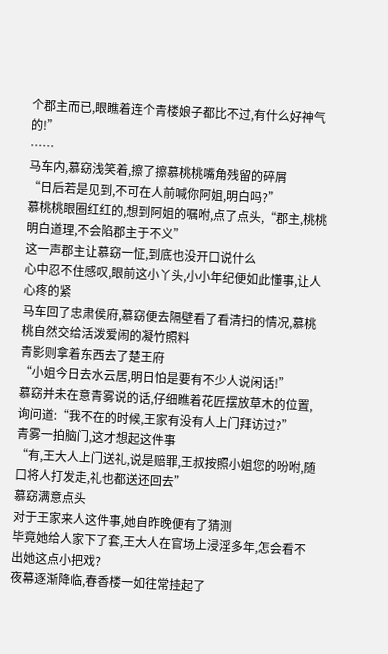个郡主而已,眼瞧着连个青楼娘子都比不过,有什么好神气的!”
……
马车内,慕窈浅笑着,擦了擦慕桃桃嘴角残留的碎屑
“日后若是见到,不可在人前喊你阿姐,明白吗?”
慕桃桃眼圈红红的,想到阿姐的嘱咐,点了点头,“郡主,桃桃明白道理,不会陷郡主于不义”
这一声郡主让慕窈一怔,到底也没开口说什么
心中忍不住感叹,眼前这小丫头,小小年纪便如此懂事,让人心疼的紧
马车回了忠肃侯府,慕窈便去隔壁看了看清扫的情况,慕桃桃自然交给活泼爱闹的凝竹照料
青影则拿着东西去了楚王府
“小姐今日去水云居,明日怕是要有不少人说闲话!”
慕窈并未在意青雾说的话,仔细瞧着花匠摆放草木的位置,询问道:“我不在的时候,王家有没有人上门拜访过?”
青雾一拍脑门,这才想起这件事
“有,王大人上门送礼,说是赔罪,王叔按照小姐您的吩咐,随口将人打发走,礼也都送还回去”
慕窈满意点头
对于王家来人这件事,她自昨晚便有了猜测
毕竟她给人家下了套,王大人在官场上浸淫多年,怎会看不出她这点小把戏?
夜幕逐渐降临,春香楼一如往常挂起了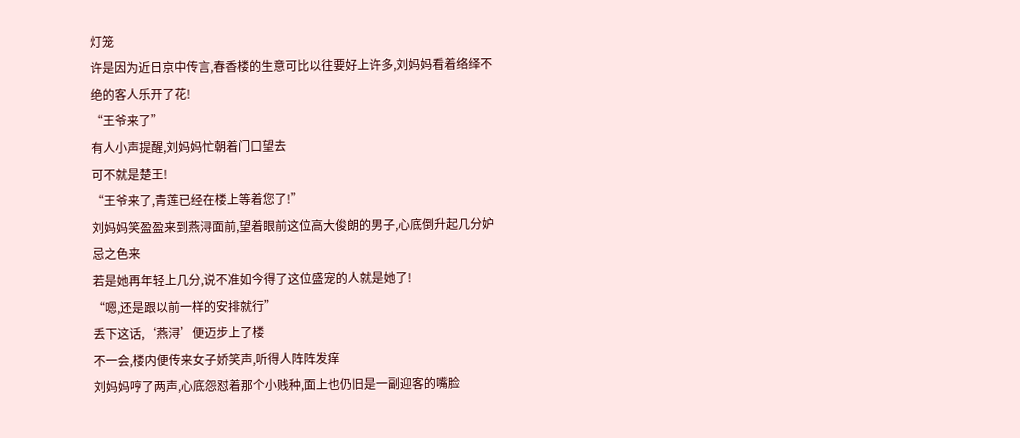灯笼
许是因为近日京中传言,春香楼的生意可比以往要好上许多,刘妈妈看着络绎不绝的客人乐开了花!
“王爷来了”
有人小声提醒,刘妈妈忙朝着门口望去
可不就是楚王!
“王爷来了,青莲已经在楼上等着您了!”
刘妈妈笑盈盈来到燕浔面前,望着眼前这位高大俊朗的男子,心底倒升起几分妒忌之色来
若是她再年轻上几分,说不准如今得了这位盛宠的人就是她了!
“嗯,还是跟以前一样的安排就行”
丢下这话,‘燕浔’便迈步上了楼
不一会,楼内便传来女子娇笑声,听得人阵阵发痒
刘妈妈哼了两声,心底怨怼着那个小贱种,面上也仍旧是一副迎客的嘴脸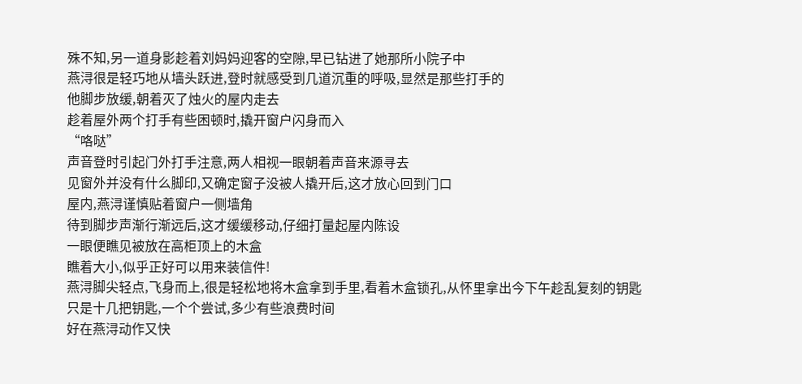殊不知,另一道身影趁着刘妈妈迎客的空隙,早已钻进了她那所小院子中
燕浔很是轻巧地从墙头跃进,登时就感受到几道沉重的呼吸,显然是那些打手的
他脚步放缓,朝着灭了烛火的屋内走去
趁着屋外两个打手有些困顿时,撬开窗户闪身而入
“咯哒”
声音登时引起门外打手注意,两人相视一眼朝着声音来源寻去
见窗外并没有什么脚印,又确定窗子没被人撬开后,这才放心回到门口
屋内,燕浔谨慎贴着窗户一侧墙角
待到脚步声渐行渐远后,这才缓缓移动,仔细打量起屋内陈设
一眼便瞧见被放在高柜顶上的木盒
瞧着大小,似乎正好可以用来装信件!
燕浔脚尖轻点,飞身而上,很是轻松地将木盒拿到手里,看着木盒锁孔,从怀里拿出今下午趁乱复刻的钥匙
只是十几把钥匙,一个个尝试,多少有些浪费时间
好在燕浔动作又快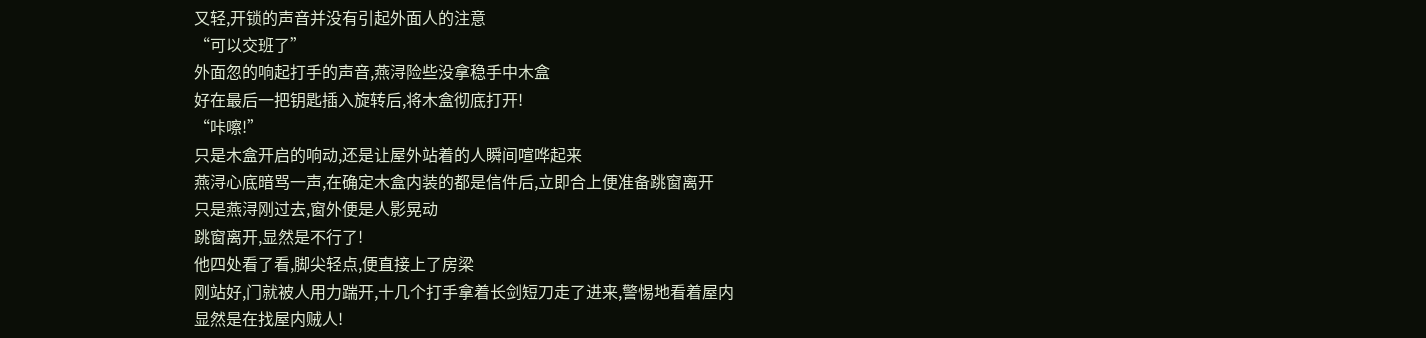又轻,开锁的声音并没有引起外面人的注意
“可以交班了”
外面忽的响起打手的声音,燕浔险些没拿稳手中木盒
好在最后一把钥匙插入旋转后,将木盒彻底打开!
“咔嚓!”
只是木盒开启的响动,还是让屋外站着的人瞬间喧哗起来
燕浔心底暗骂一声,在确定木盒内装的都是信件后,立即合上便准备跳窗离开
只是燕浔刚过去,窗外便是人影晃动
跳窗离开,显然是不行了!
他四处看了看,脚尖轻点,便直接上了房梁
刚站好,门就被人用力踹开,十几个打手拿着长剑短刀走了进来,警惕地看着屋内
显然是在找屋内贼人!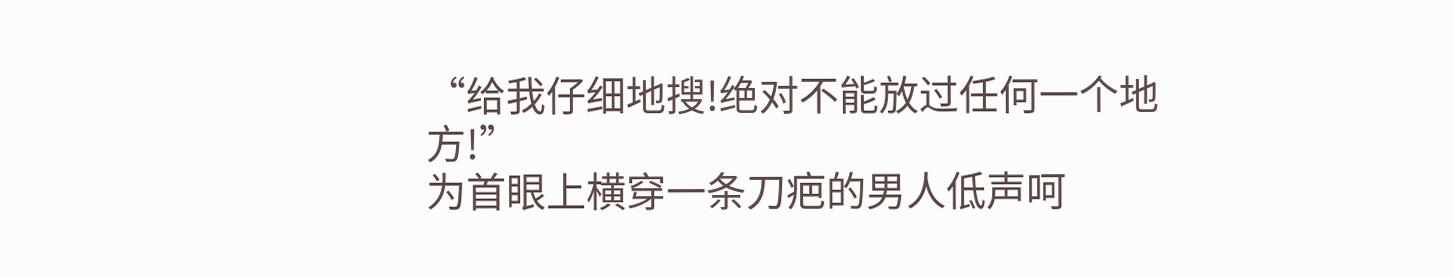“给我仔细地搜!绝对不能放过任何一个地方!”
为首眼上横穿一条刀疤的男人低声呵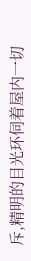斥,精明的目光环伺着屋内一切